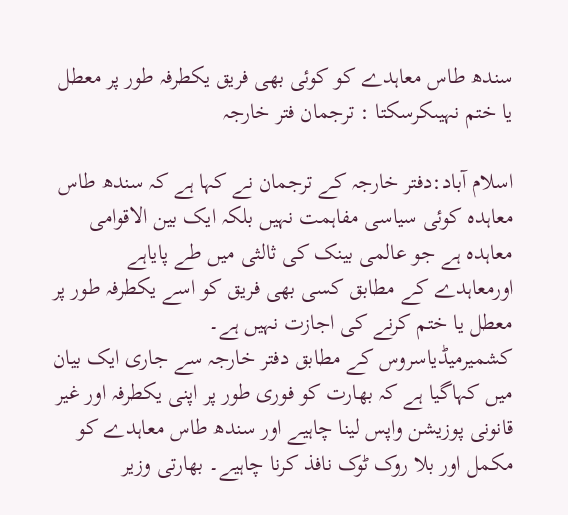سندھ طاس معاہدے کو کوئی بھی فریق یکطرفہ طور پر معطل یا ختم نہیںکرسکتا : ترجمان فتر خارجہ

اسلام آباد:دفتر خارجہ کے ترجمان نے کہا ہے کہ سندھ طاس معاہدہ کوئی سیاسی مفاہمت نہیں بلکہ ایک بین الاقوامی معاہدہ ہے جو عالمی بینک کی ثالثی میں طے پایاہے اورمعاہدے کے مطابق کسی بھی فریق کو اسے یکطرفہ طور پر معطل یا ختم کرنے کی اجازت نہیں ہے۔
کشمیرمیڈیاسروس کے مطابق دفتر خارجہ سے جاری ایک بیان میں کہاگیا ہے کہ بھارت کو فوری طور پر اپنی یکطرفہ اور غیر قانونی پوزیشن واپس لینا چاہیے اور سندھ طاس معاہدے کو مکمل اور بلا روک ٹوک نافذ کرنا چاہیے۔ بھارتی وزیر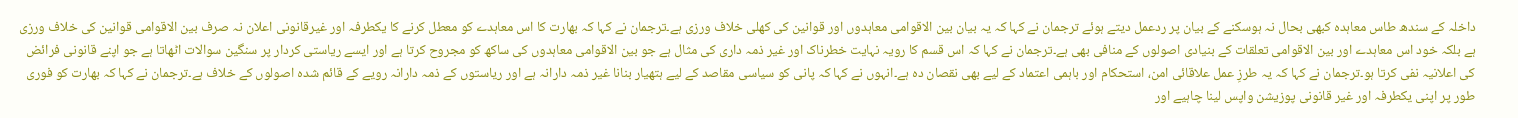داخلہ کے سندھ طاس معاہدہ کبھی بحال نہ ہوسکنے کے بیان پر ردعمل دیتے ہوئے ترجمان نے کہا کہ یہ بیان بین الاقوامی معاہدوں اور قوانین کی کھلی خلاف ورزی ہے۔ترجمان نے کہا کہ بھارت کا اس معاہدے کو معطل کرنے کا یکطرفہ اور غیرقانونی اعلان نہ صرف بین الاقوامی قوانین کی خلاف ورزی ہے بلکہ خود اس معاہدے اور بین الاقوامی تعلقات کے بنیادی اصولوں کے منافی بھی ہے۔ترجمان نے کہا کہ اس قسم کا رویہ نہایت خطرناک اور غیر ذمہ داری کی مثال ہے جو بین الاقوامی معاہدوں کی ساکھ کو مجروح کرتا ہے اور ایسے ریاستی کردار پر سنگین سوالات اٹھاتا ہے جو اپنے قانونی فرائض کی اعلانیہ نفی کرتا ہو۔ترجمان نے کہا کہ یہ طرزِ عمل علاقائی امن، استحکام اور باہمی اعتماد کے لیے بھی نقصان دہ ہے۔انہوں نے کہا کہ پانی کو سیاسی مقاصد کے لیے ہتھیار بنانا غیر ذمہ دارانہ ہے اور ریاستوں کے ذمہ دارانہ رویے کے قائم شدہ اصولوں کے خلاف ہے۔ترجمان نے کہا کہ بھارت کو فوری طور پر اپنی یکطرفہ اور غیر قانونی پوزیشن واپس لینا چاہیے اور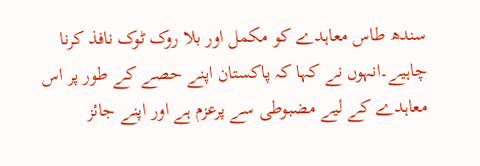سندھ طاس معاہدے کو مکمل اور بلا روک ٹوک نافذ کرنا چاہیے۔انہوں نے کہا کہ پاکستان اپنے حصے کے طور پر اس معاہدے کے لیے مضبوطی سے پرعزم ہے اور اپنے جائز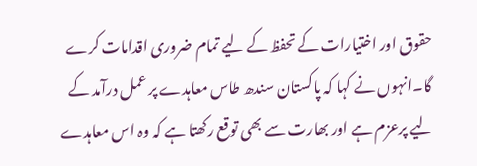حقوق اور اختیارات کے تحفظ کے لیے تمام ضروری اقدامات کرے گا۔انہوں نے کہا کہ پاکستان سندھ طاس معاہدے پر عمل درآمد کے لیے پرعزم ہے اور بھارت سے بھی توقع رکھتا ہے کہ وہ اس معاہدے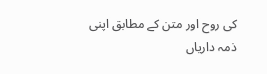کی روح اور متن کے مطابق اپنی ذمہ داریاں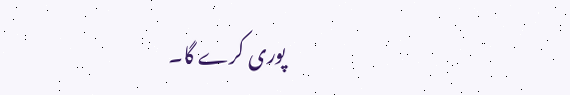پوری کرے گا۔